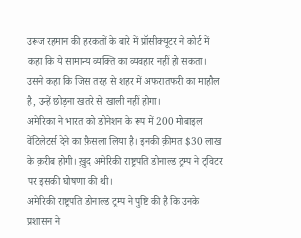उरूज रहमान की हरकतों के बारे में प्रॉसीक्यूटर ने कोर्ट में कहा कि ये सामान्य व्यक्ति का व्यवहार नहीं हो सकता। उसने कहा कि जिस तरह से शहर में अफरातफरी का माहौल है, उन्हें छोड़ना खतरे से खाली नहीं होगा।
अमेरिका ने भारत को डोनेशन के रूप में 200 मोबाइल वेंटिलेटर्स देने का फ़ैसला लिया है। इनकी क़ीमत $30 लाख के क़रीब होगी। ख़ुद अमेरिकी राष्ट्रपति डोनाल्ड ट्रम्प ने ट्विटर पर इसकी घोषणा की थी।
अमेरिकी राष्ट्रपति डोनाल्ड ट्रम्प ने पुष्टि की है कि उनके प्रशासन ने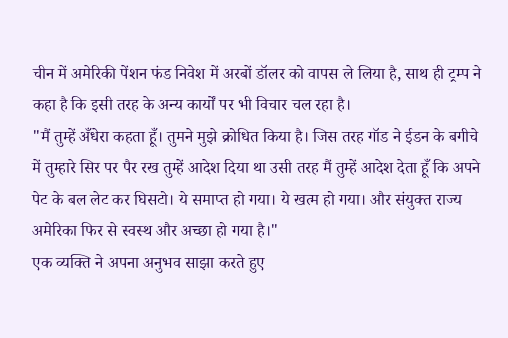चीन में अमेरिकी पेंशन फंड निवेश में अरबों डॉलर को वापस ले लिया है, साथ ही ट्रम्प ने कहा है कि इसी तरह के अन्य कार्यों पर भी विचार चल रहा है।
"मैं तुम्हें अँधेरा कहता हूँ। तुमने मुझे क्रोधित किया है। जिस तरह गॉड ने ईडन के बगीचे में तुम्हारे सिर पर पैर रख तुम्हें आदेश दिया था उसी तरह मैं तुम्हें आदेश देता हूँ कि अपने पेट के बल लेट कर घिसटो। ये समाप्त हो गया। ये खत्म हो गया। और संयुक्त राज्य अमेरिका फिर से स्वस्थ और अच्छा हो गया है।"
एक व्यक्ति ने अपना अनुभव साझा करते हुए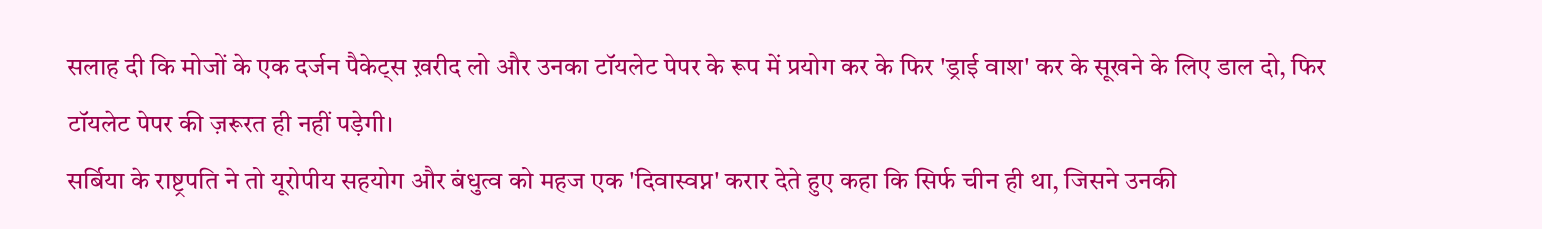सलाह दी कि मोजों के एक दर्जन पैकेट्स ख़रीद लो और उनका टॉयलेट पेपर के रूप में प्रयोग कर के फिर 'ड्राई वाश' कर के सूखने के लिए डाल दो, फिर टॉयलेट पेपर की ज़रूरत ही नहीं पड़ेगी।
सर्बिया के राष्ट्रपति ने तो यूरोपीय सहयोग और बंधुत्व को महज एक 'दिवास्वप्न' करार देते हुए कहा कि सिर्फ चीन ही था, जिसने उनकी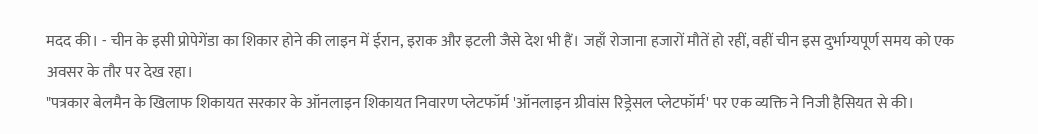मदद की। - चीन के इसी प्रोपेगेंडा का शिकार होने की लाइन में ईरान, इराक और इटली जैसे देश भी हैं। जहाँ रोजाना हजारों मौतें हो रहीं, वहीं चीन इस दुर्भाग्यपूर्ण समय को एक अवसर के तौर पर देख रहा।
"पत्रकार बेलमैन के खिलाफ शिकायत सरकार के ऑनलाइन शिकायत निवारण प्लेटफॉर्म 'ऑनलाइन ग्रीवांस रिड्रेसल प्लेटफॉर्म' पर एक व्यक्ति ने निजी हैसियत से की।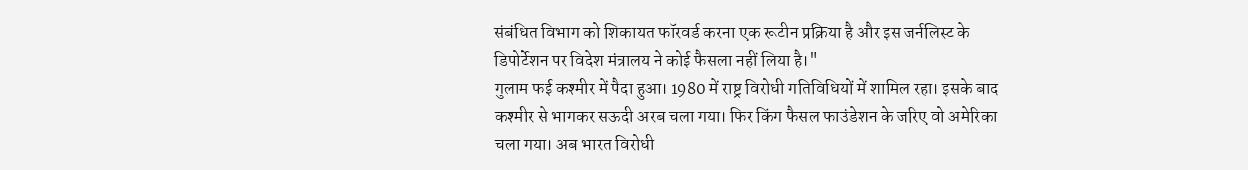संबंधित विभाग को शिकायत फॉरवर्ड करना एक रूटीन प्रक्रिया है और इस जर्नलिस्ट के डिपोर्टेशन पर विदेश मंत्रालय ने कोई फैसला नहीं लिया है।"
गुलाम फई कश्मीर में पैदा हुआ। 1980 में राष्ट्र विरोधी गतिविधियों में शामिल रहा। इसके बाद कश्मीर से भागकर सऊदी अरब चला गया। फिर किंग फैसल फाउंडेशन के जरिए वो अमेरिका चला गया। अब भारत विरोधी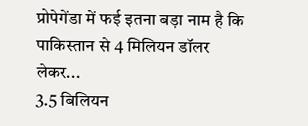प्रोपेगेंडा में फई इतना बड़ा नाम है कि पाकिस्तान से 4 मिलियन डॉलर लेकर...
3.5 बिलियन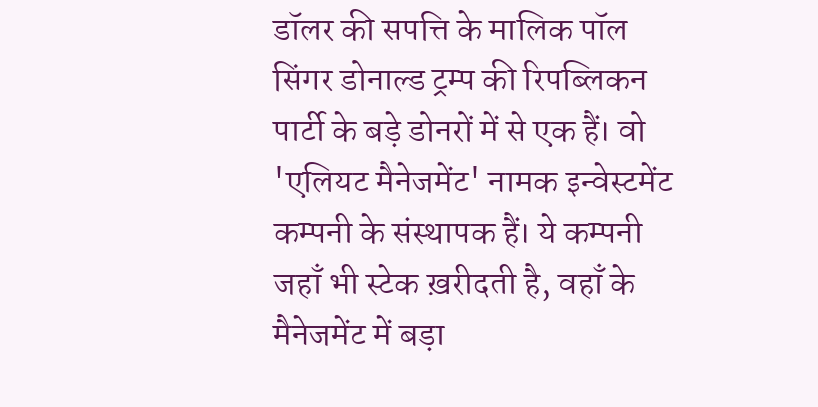डॉलर की सपत्ति के मालिक पॉल सिंगर डोनाल्ड ट्रम्प की रिपब्लिकन पार्टी के बड़े डोनरों में से एक हैं। वो 'एलियट मैनेजमेंट' नामक इन्वेस्टमेंट कम्पनी के संस्थापक हैं। ये कम्पनी जहाँ भी स्टेक ख़रीदती है, वहाँ के मैनेजमेंट में बड़ा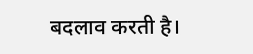बदलाव करती है।